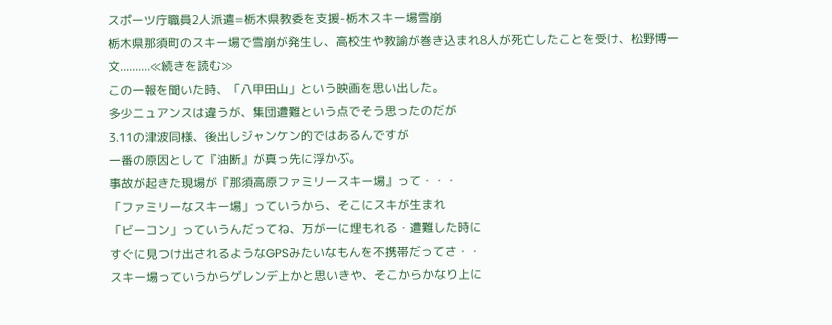スポーツ庁職員2人派遣=栃木県教委を支援-栃木スキー場雪崩
栃木県那須町のスキー場で雪崩が発生し、高校生や教諭が巻き込まれ8人が死亡したことを受け、松野博一文..........≪続きを読む≫
この一報を聞いた時、「八甲田山」という映画を思い出した。
多少ニュアンスは違うが、集団遭難という点でそう思ったのだが
3.11の津波同様、後出しジャンケン的ではあるんですが
一番の原因として『油断』が真っ先に浮かぶ。
事故が起きた現場が『那須高原ファミリースキー場』って・・・
「ファミリーなスキー場」っていうから、そこにスキが生まれ
「ビーコン」っていうんだってね、万が一に埋もれる・遭難した時に
すぐに見つけ出されるようなGPSみたいなもんを不携帯だってさ・・
スキー場っていうからゲレンデ上かと思いきや、そこからかなり上に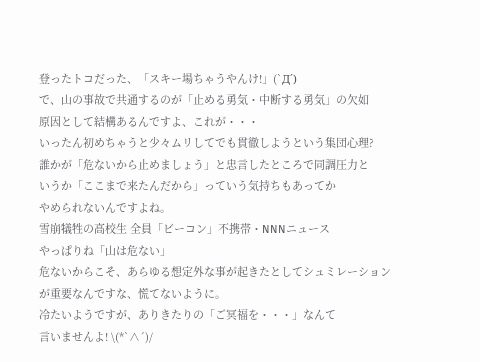登ったトコだった、「スキー場ちゃうやんけ!」(`Д´)
で、山の事故で共通するのが「止める勇気・中断する勇気」の欠如
原因として結構あるんですよ、これが・・・
いったん初めちゃうと少々ムリしてでも貫徹しようという集団心理?
誰かが「危ないから止めましょう」と忠言したところで同調圧力と
いうか「ここまで来たんだから」っていう気持ちもあってか
やめられないんですよね。
雪崩犠牲の高校生 全員「ビーコン」不携帯・NNNニュース
やっぱりね「山は危ない」
危ないからこそ、あらゆる想定外な事が起きたとしてシュミレーション
が重要なんですな、慌てないように。
冷たいようですが、ありきたりの「ご冥福を・・・」なんて
言いませんよ! \(*`∧´)/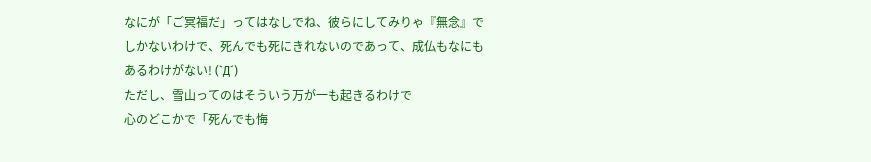なにが「ご冥福だ」ってはなしでね、彼らにしてみりゃ『無念』で
しかないわけで、死んでも死にきれないのであって、成仏もなにも
あるわけがない! (`Д´)
ただし、雪山ってのはそういう万が一も起きるわけで
心のどこかで「死んでも悔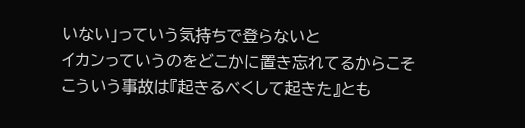いない」っていう気持ちで登らないと
イカンっていうのをどこかに置き忘れてるからこそ
こういう事故は『起きるべくして起きた』とも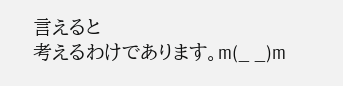言えると
考えるわけであります。m(_ _)m